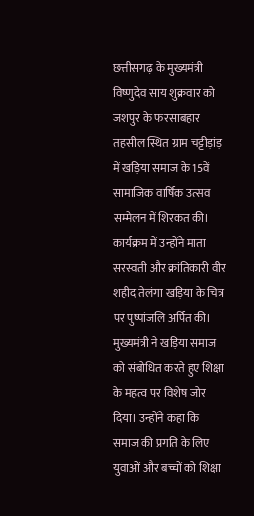छत्तीसगढ़ के मुख्यमंत्री विष्णुदेव साय शुक्रवार को जशपुर के फरसाबहार तहसील स्थित ग्राम चट्टीड़ांड़ में खड़िया समाज के 15वें सामाजिक वार्षिक उत्सव सम्मेलन में शिरकत की। कार्यक्रम में उन्होंने माता सरस्वती और क्रांतिकारी वीर शहीद तेलंगा खड़िया के चित्र पर पुष्पांजलि अर्पित की। मुख्यमंत्री ने खड़िया समाज को संबोधित करते हुए शिक्षा के महत्व पर विशेष जोर दिया। उन्होंने कहा कि समाज की प्रगति के लिए युवाओं और बच्चों को शिक्षा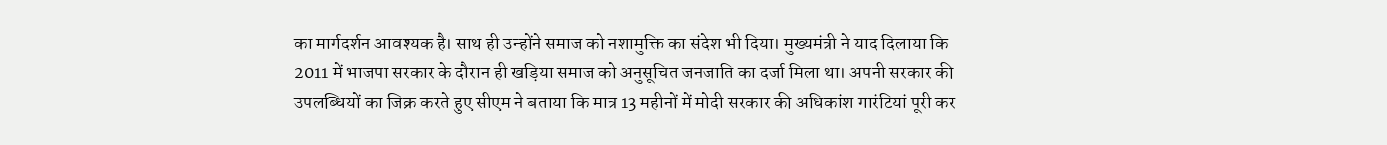का मार्गदर्शन आवश्यक है। साथ ही उन्होंने समाज को नशामुक्ति का संदेश भी दिया। मुख्यमंत्री ने याद दिलाया कि 2011 में भाजपा सरकार के दौरान ही खड़िया समाज को अनुसूचित जनजाति का दर्जा मिला था। अपनी सरकार की उपलब्धियों का जिक्र करते हुए सीएम ने बताया कि मात्र 13 महीनों में मोदी सरकार की अधिकांश गारंटियां पूरी कर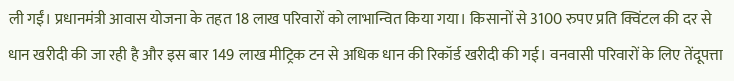ली गईं। प्रधानमंत्री आवास योजना के तहत 18 लाख परिवारों को लाभान्वित किया गया। किसानों से 3100 रुपए प्रति क्विंटल की दर से धान खरीदी की जा रही है और इस बार 149 लाख मीट्रिक टन से अधिक धान की रिकॉर्ड खरीदी की गई। वनवासी परिवारों के लिए तेंदूपत्ता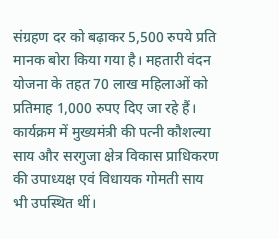संग्रहण दर को बढ़ाकर 5,500 रुपये प्रति मानक बोरा किया गया है। महतारी वंदन योजना के तहत 70 लाख महिलाओं को प्रतिमाह 1,000 रुपए दिए जा रहे हैं। कार्यक्रम में मुख्यमंत्री की पत्नी कौशल्या साय और सरगुजा क्षेत्र विकास प्राधिकरण की उपाध्यक्ष एवं विधायक गोमती साय भी उपस्थित थीं।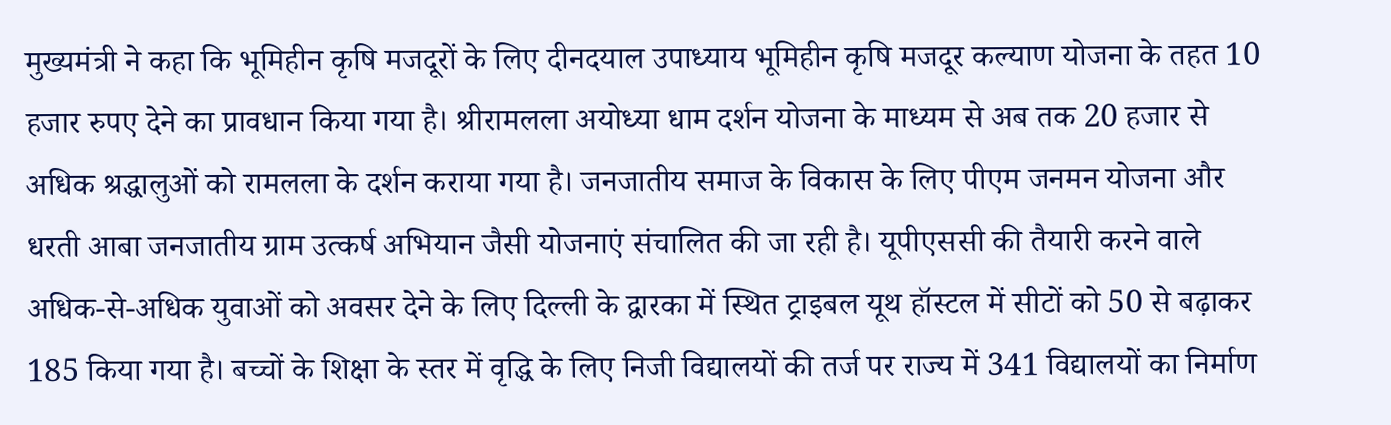मुख्यमंत्री ने कहा कि भूमिहीन कृषि मजदूरों के लिए दीनदयाल उपाध्याय भूमिहीन कृषि मजदूर कल्याण योजना के तहत 10 हजार रुपए देने का प्रावधान किया गया है। श्रीरामलला अयोध्या धाम दर्शन योजना के माध्यम से अब तक 20 हजार से अधिक श्रद्धालुओं को रामलला के दर्शन कराया गया है। जनजातीय समाज के विकास के लिए पीएम जनमन योजना और धरती आबा जनजातीय ग्राम उत्कर्ष अभियान जैसी योजनाएं संचालित की जा रही है। यूपीएससी की तैयारी करने वाले अधिक-से-अधिक युवाओं को अवसर देने के लिए दिल्ली के द्वारका में स्थित ट्राइबल यूथ हॉस्टल में सीटों को 50 से बढ़ाकर 185 किया गया है। बच्चों के शिक्षा के स्तर में वृद्धि के लिए निजी विद्यालयों की तर्ज पर राज्य में 341 विद्यालयों का निर्माण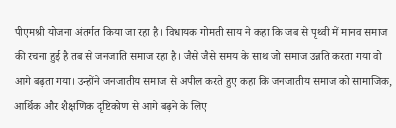पीएमश्री योजना अंतर्गत किया जा रहा है। विधायक गोमती साय ने कहा कि जब से पृथ्वी में मानव समाज की रचना हुई है तब से जनजाति समाज रहा है। जैसे जैसे समय के साथ जो समाज उन्नति करता गया वो आगे बढ़ता गया। उन्होंने जनजातीय समाज से अपील करते हुए कहा कि जनजातीय समाज को सामाजिक, आर्थिक और शैक्षणिक दृष्टिकोण से आगे बढ़ने के लिए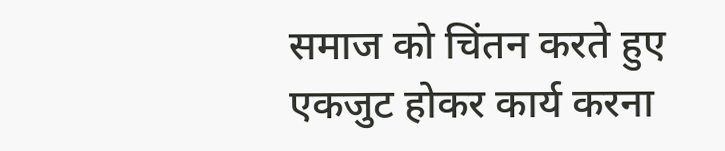समाज को चिंतन करते हुए एकजुट होकर कार्य करना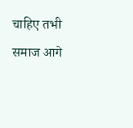चाहिए तभी समाज आगे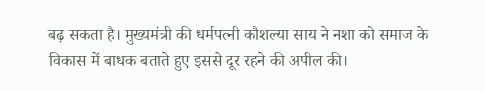बढ़ सकता है। मुख्यमंत्री की धर्मपत्नी कौशल्या साय ने नशा को समाज के विकास में बाधक बताते हुए इससे दूर रहने की अपील की।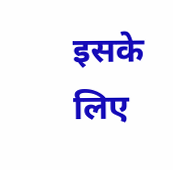इसके लिए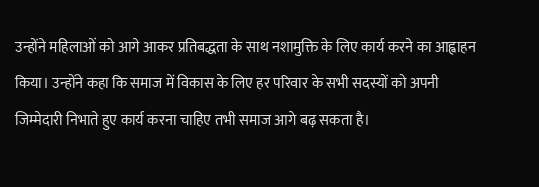उन्होंने महिलाओं को आगे आकर प्रतिबद्धता के साथ नशामुक्ति के लिए कार्य करने का आह्वाहन किया। उन्होंने कहा कि समाज में विकास के लिए हर परिवार के सभी सदस्यों को अपनी जिम्मेदारी निभाते हुए कार्य करना चाहिए तभी समाज आगे बढ़ सकता है।